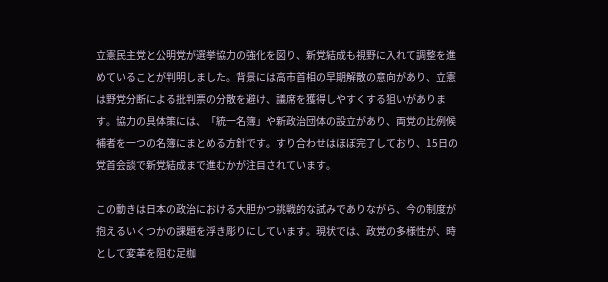立憲民主党と公明党が選挙協力の強化を図り、新党結成も視野に入れて調整を進めていることが判明しました。背景には高市首相の早期解散の意向があり、立憲は野党分断による批判票の分散を避け、議席を獲得しやすくする狙いがあります。協力の具体策には、「統一名簿」や新政治団体の設立があり、両党の比例候補者を一つの名簿にまとめる方針です。すり合わせはほぼ完了しており、15日の党首会談で新党結成まで進むかが注目されています。

この動きは日本の政治における大胆かつ挑戦的な試みでありながら、今の制度が抱えるいくつかの課題を浮き彫りにしています。現状では、政党の多様性が、時として変革を阻む足枷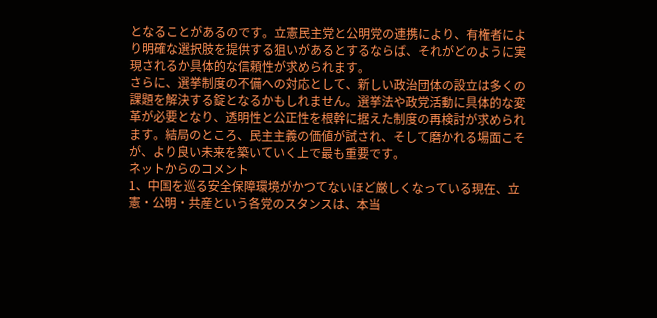となることがあるのです。立憲民主党と公明党の連携により、有権者により明確な選択肢を提供する狙いがあるとするならば、それがどのように実現されるか具体的な信頼性が求められます。
さらに、選挙制度の不備への対応として、新しい政治団体の設立は多くの課題を解決する錠となるかもしれません。選挙法や政党活動に具体的な変革が必要となり、透明性と公正性を根幹に据えた制度の再検討が求められます。結局のところ、民主主義の価値が試され、そして磨かれる場面こそが、より良い未来を築いていく上で最も重要です。
ネットからのコメント
1、中国を巡る安全保障環境がかつてないほど厳しくなっている現在、立憲・公明・共産という各党のスタンスは、本当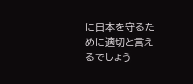に日本を守るために適切と言えるでしょう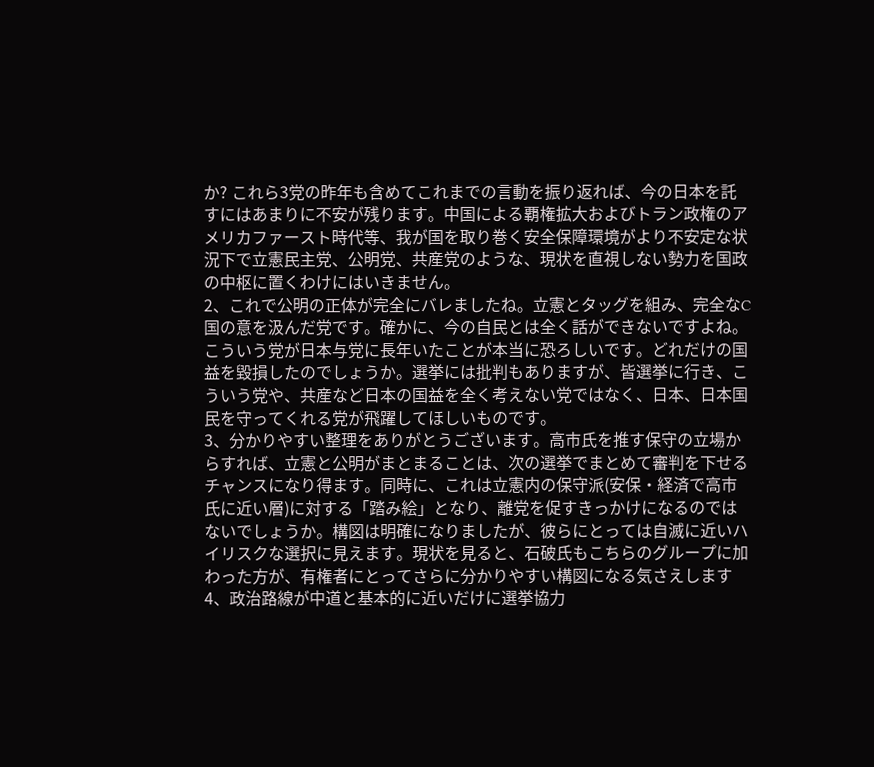か? これら3党の昨年も含めてこれまでの言動を振り返れば、今の日本を託すにはあまりに不安が残ります。中国による覇権拡大およびトラン政権のアメリカファースト時代等、我が国を取り巻く安全保障環境がより不安定な状況下で立憲民主党、公明党、共産党のような、現状を直視しない勢力を国政の中枢に置くわけにはいきません。
2、これで公明の正体が完全にバレましたね。立憲とタッグを組み、完全なC国の意を汲んだ党です。確かに、今の自民とは全く話ができないですよね。
こういう党が日本与党に長年いたことが本当に恐ろしいです。どれだけの国益を毀損したのでしょうか。選挙には批判もありますが、皆選挙に行き、こういう党や、共産など日本の国益を全く考えない党ではなく、日本、日本国民を守ってくれる党が飛躍してほしいものです。
3、分かりやすい整理をありがとうございます。高市氏を推す保守の立場からすれば、立憲と公明がまとまることは、次の選挙でまとめて審判を下せるチャンスになり得ます。同時に、これは立憲内の保守派(安保・経済で高市氏に近い層)に対する「踏み絵」となり、離党を促すきっかけになるのではないでしょうか。構図は明確になりましたが、彼らにとっては自滅に近いハイリスクな選択に見えます。現状を見ると、石破氏もこちらのグループに加わった方が、有権者にとってさらに分かりやすい構図になる気さえします
4、政治路線が中道と基本的に近いだけに選挙協力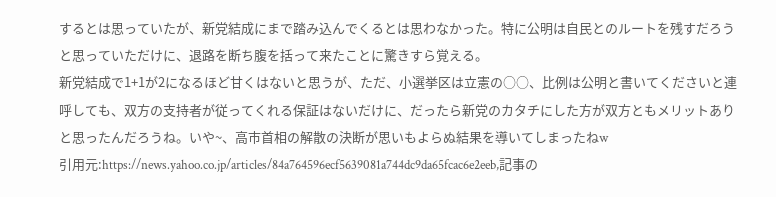するとは思っていたが、新党結成にまで踏み込んでくるとは思わなかった。特に公明は自民とのルートを残すだろうと思っていただけに、退路を断ち腹を括って来たことに驚きすら覚える。
新党結成で1+1が2になるほど甘くはないと思うが、ただ、小選挙区は立憲の○○、比例は公明と書いてくださいと連呼しても、双方の支持者が従ってくれる保証はないだけに、だったら新党のカタチにした方が双方ともメリットありと思ったんだろうね。いや~、高市首相の解散の決断が思いもよらぬ結果を導いてしまったねw
引用元:https://news.yahoo.co.jp/articles/84a764596ecf5639081a744dc9da65fcac6e2eeb,記事の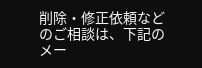削除・修正依頼などのご相談は、下記のメー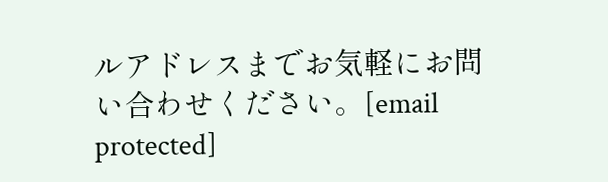ルアドレスまでお気軽にお問い合わせください。[email protected]